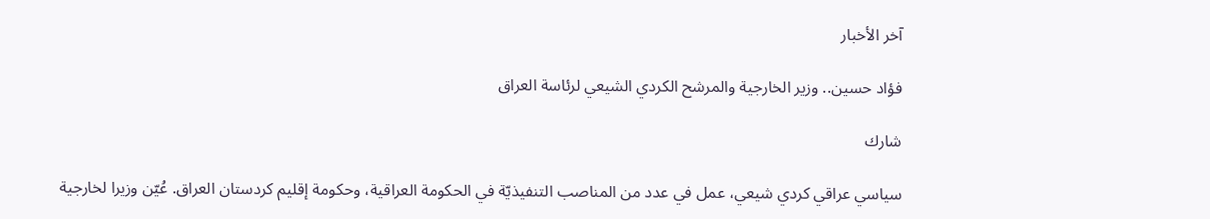آخر الأخبار

فؤاد حسين.. وزير الخارجية والمرشح الكردي الشيعي لرئاسة العراق

شارك

سياسي عراقي كردي شيعي، عمل في عدد من المناصب التنفيذيّة في الحكومة العراقية، وحكومة إقليم كردستان العراق. عُيّن وزيرا لخارجية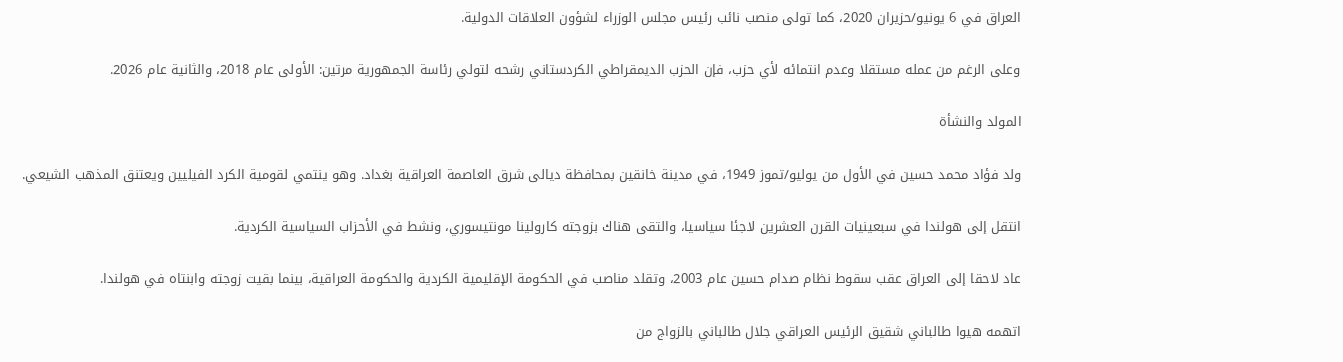العراق في 6 يونيو/حزيران 2020، كما تولى منصب نائب رئيس مجلس الوزراء لشؤون العلاقات الدولية.

وعلى الرغم من عمله مستقلا وعدم انتمائه لأي حزب، فإن الحزب الديمقراطي الكردستاني رشحه لتولي رئاسة الجمهورية مرتين: الأولى عام 2018، والثانية عام 2026.

المولد والنشأة

ولد فؤاد محمد حسين في الأول من يوليو/تموز 1949، في مدينة خانقين بمحافظة ديالى شرق العاصمة العراقية بغداد. وهو ينتمي لقومية الكرد الفيليين ويعتنق المذهب الشيعي.

انتقل إلى هولندا في سبعينيات القرن العشرين لاجئا سياسيا، والتقى هناك بزوجته كارولينا مونتيسوري، ونشط في الأحزاب السياسية الكردية.

عاد لاحقا إلى العراق عقب سقوط نظام صدام حسين عام 2003، وتقلد مناصب في الحكومة الإقليمية الكردية والحكومة العراقية، بينما بقيت زوجته وابنتاه في هولندا.

اتهمه هيوا طالباني شقيق الرئيس العراقي جلال طالباني بالزواج من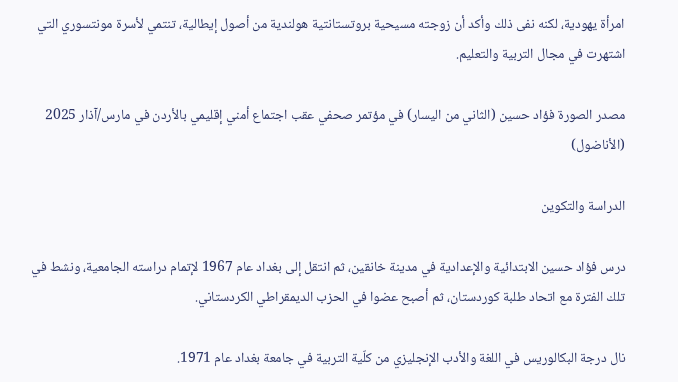امرأة يهودية، لكنه نفى ذلك وأكد أن زوجته مسيحية بروتستانتية هولندية من أصول إيطالية، تنتمي لأسرة مونتسوري التي اشتهرت في مجال التربية والتعليم.

مصدر الصورة فؤاد حسين (الثاني من اليسار) في مؤتمر صحفي عقب اجتماع أمني إقليمي بالأردن في مارس/آذار 2025 (الأناضول)

الدراسة والتكوين

درس فؤاد حسين الابتدائية والإعدادية في مدينة خانقين، ثم انتقل إلى بغداد عام 1967 لإتمام دراسته الجامعية، ونشط في تلك الفترة مع اتحاد طلبة كوردستان، ثم أصبح عضوا في الحزب الديمقراطي الكردستاني.

نال درجة البكالوريس في اللغة والأدب الإنجليزي من كلّية التربية في جامعة بغداد عام 1971.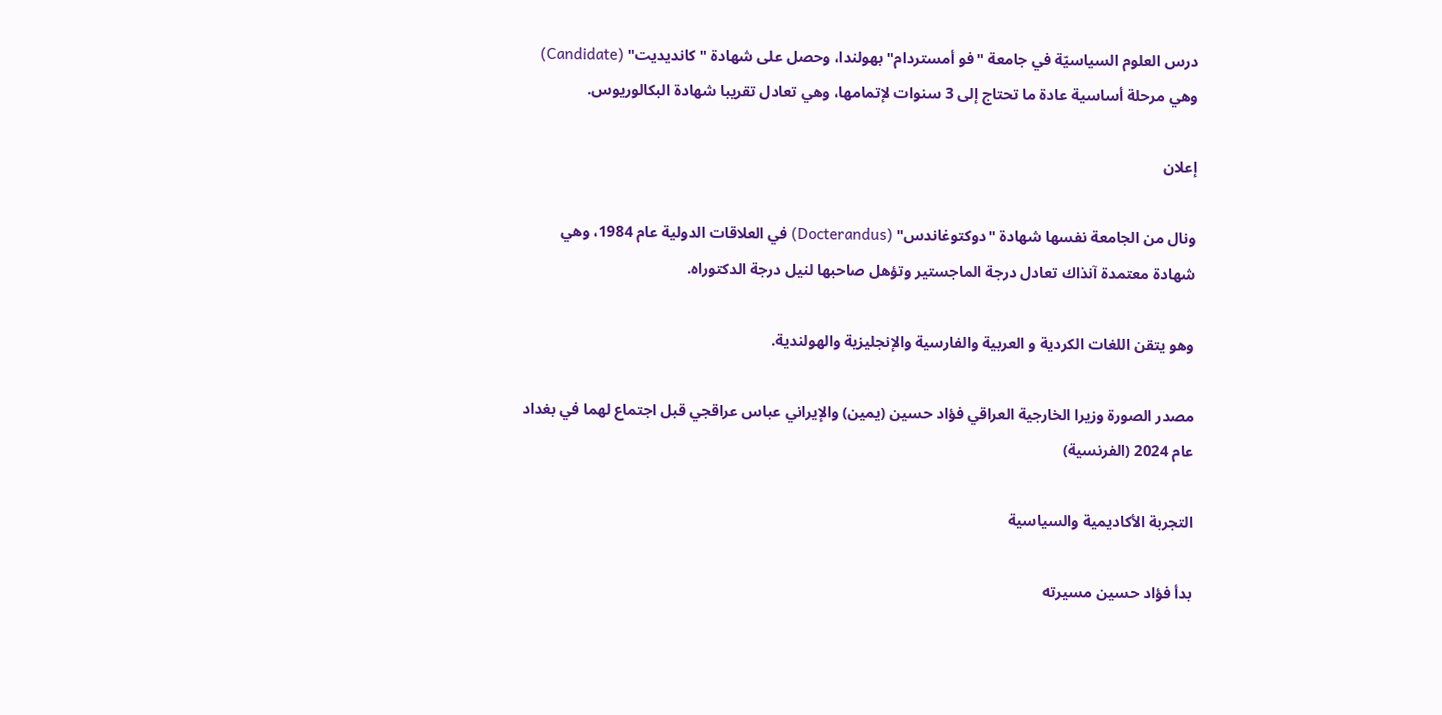درس العلوم السياسيّة في جامعة "فو أمستردام" بهولندا، وحصل على شهادة "كانديديت" (Candidate) وهي مرحلة أساسية عادة ما تحتاج إلى 3 سنوات لإتمامها، وهي تعادل تقريبا شهادة البكالوريوس.

إعلان

ونال من الجامعة نفسها شهادة "دوكتوغاندس" (Docterandus) في العلاقات الدولية عام 1984، وهي شهادة معتمدة آنذاك تعادل درجة الماجستير وتؤهل صاحبها لنيل درجة الدكتوراه.

وهو يتقن اللغات الكردية و العربية والفارسية والإنجليزية والهولندية.

مصدر الصورة وزيرا الخارجية العراقي فؤاد حسين (يمين) والإيراني عباس عراقجي قبل اجتماع لهما في بغداد عام 2024 (الفرنسية)

التجربة الأكاديمية والسياسية

بدأ فؤاد حسين مسيرته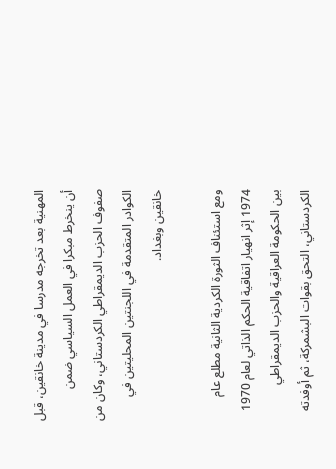المهنية بعد تخرجه مدرسا في مدينة خانقين، قبل أن ينخرط مبكرا في العمل السياسي ضمن صفوف الحزب الديمقراطي الكردستاني، وكان من الكوادر المتقدمة في اللجنتين المحليتين في خانقين وبغداد.

ومع استئناف الثورة الكردية الثانية مطلع عام 1974 إثر انهيار اتفاقية الحكم الذاتي لعام 1970 بين الحكومة العراقية والحزب الديمقراطي الكردستاني، التحق بقوات البشمركة، ثم أوفدته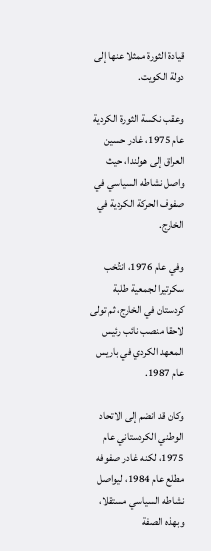قيادة الثورة ممثلا عنها إلى دولة الكويت.

وعقب نكسة الثورة الكردية عام 1975، غادر حسين العراق إلى هولندا، حيث واصل نشاطه السياسي في صفوف الحركة الكردية في الخارج.

وفي عام 1976، انتُخب سكرتيرا لجمعية طلبة كردستان في الخارج، ثم تولى لاحقا منصب نائب رئيس المعهد الكردي في باريس عام 1987.

وكان قد انضم إلى الاتحاد الوطني الكردستاني عام 1975، لكنه غادر صفوفه مطلع عام 1984، ليواصل نشاطه السياسي مستقلا، وبهذه الصفة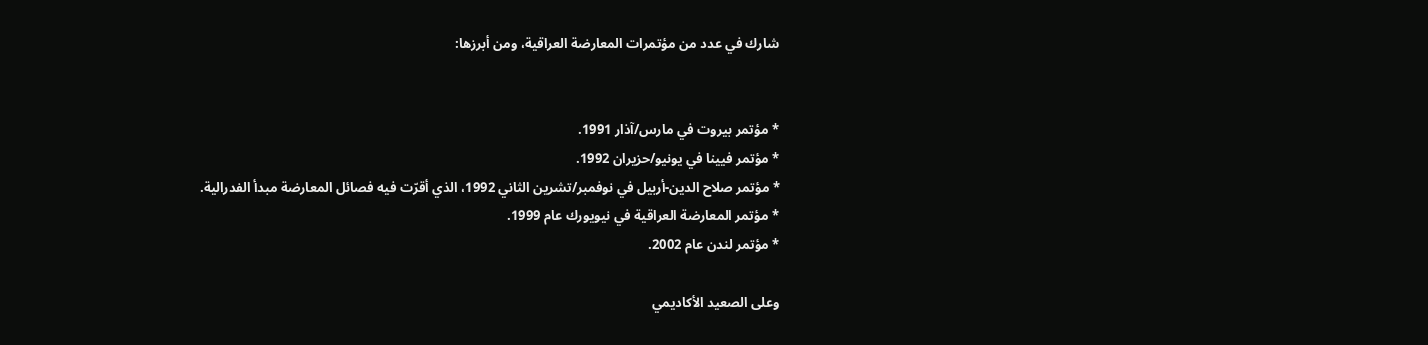شارك في عدد من مؤتمرات المعارضة العراقية، ومن أبرزها:


* مؤتمر بيروت في مارس/آذار 1991.
* مؤتمر فيينا في يونيو/حزيران 1992.
* مؤتمر صلاح الدين-أربيل في نوفمبر/تشرين الثاني 1992، الذي أقرّت فيه فصائل المعارضة مبدأ الفدرالية.
* مؤتمر المعارضة العراقية في نيويورك عام 1999.
* مؤتمر لندن عام 2002.

وعلى الصعيد الأكاديمي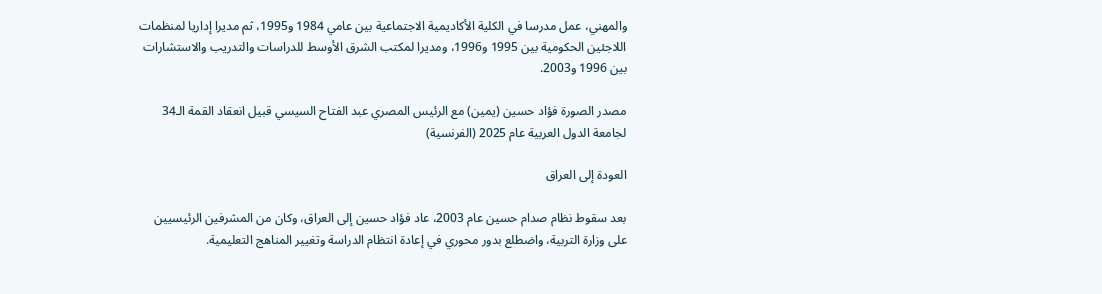والمهني، عمل مدرسا في الكلية الأكاديمية الاجتماعية بين عامي 1984 و1995، ثم مديرا إداريا لمنظمات اللاجئين الحكومية بين 1995 و1996، ومديرا لمكتب الشرق الأوسط للدراسات والتدريب والاستشارات بين 1996 و2003.

مصدر الصورة فؤاد حسين (يمين) مع الرئيس المصري عبد الفتاح السيسي قبيل انعقاد القمة الـ34 لجامعة الدول العربية عام 2025 (الفرنسية)

العودة إلى العراق

بعد سقوط نظام صدام حسين عام 2003، عاد فؤاد حسين إلى العراق، وكان من المشرفين الرئيسيين على وزارة التربية، واضطلع بدور محوري في إعادة انتظام الدراسة وتغيير المناهج التعليمية.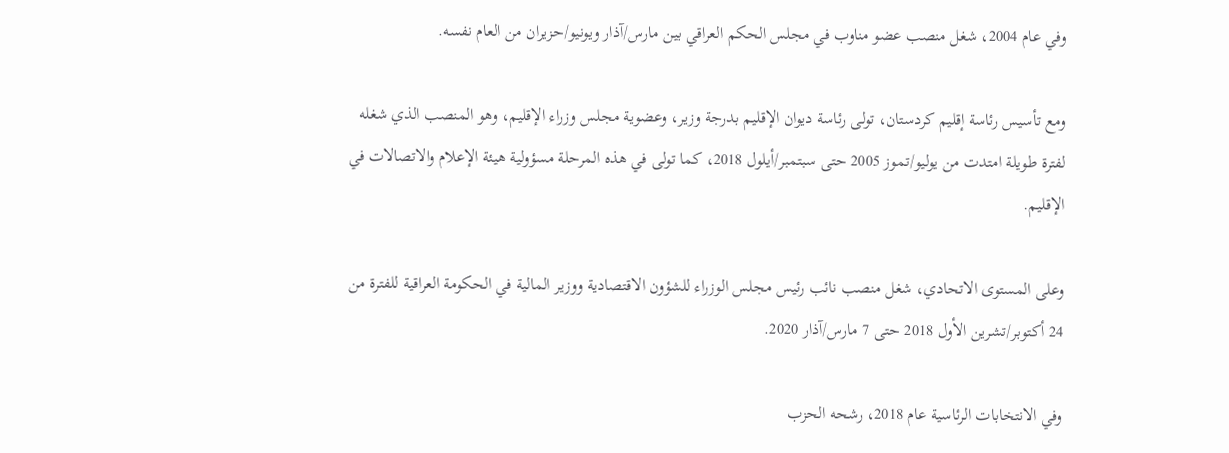وفي عام 2004، شغل منصب عضو مناوب في مجلس الحكم العراقي بين مارس/آذار ويونيو/حزيران من العام نفسه.

ومع تأسيس رئاسة إقليم كردستان، تولى رئاسة ديوان الإقليم بدرجة وزير، وعضوية مجلس وزراء الإقليم، وهو المنصب الذي شغله لفترة طويلة امتدت من يوليو/تموز 2005 حتى سبتمبر/أيلول 2018، كما تولى في هذه المرحلة مسؤولية هيئة الإعلام والاتصالات في الإقليم.

وعلى المستوى الاتحادي، شغل منصب نائب رئيس مجلس الوزراء للشؤون الاقتصادية ووزير المالية في الحكومة العراقية للفترة من 24 أكتوبر/تشرين الأول 2018 حتى 7 مارس/آذار 2020.

وفي الانتخابات الرئاسية عام 2018، رشحه الحزب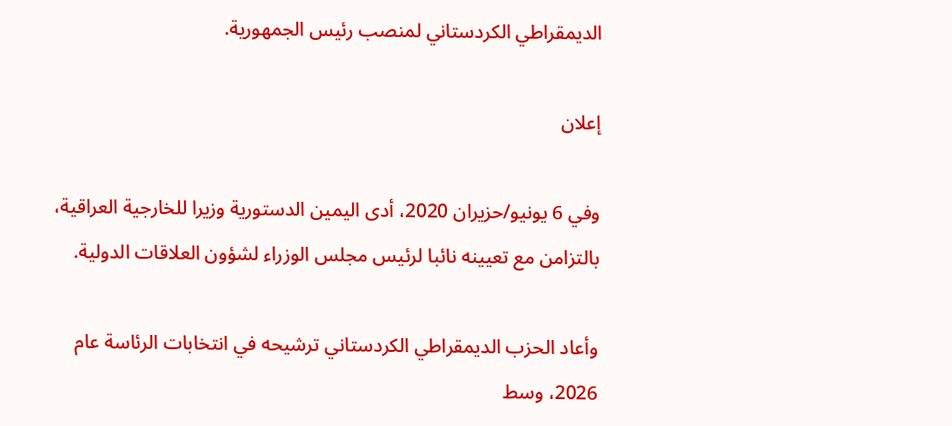الديمقراطي الكردستاني لمنصب رئيس الجمهورية.

إعلان

وفي 6 يونيو/حزيران 2020، أدى اليمين الدستورية وزيرا للخارجية العراقية، بالتزامن مع تعيينه نائبا لرئيس مجلس الوزراء لشؤون العلاقات الدولية.

وأعاد الحزب الديمقراطي الكردستاني ترشيحه في انتخابات الرئاسة عام 2026، وسط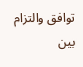توافق والتزام بين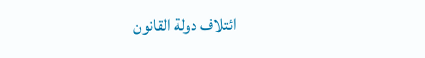ائتلاف دولة القانون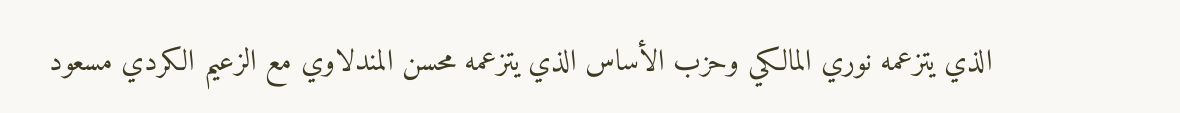الذي يتزعمه نوري المالكي وحزب الأساس الذي يتزعمه محسن المندلاوي مع الزعيم الكردي مسعود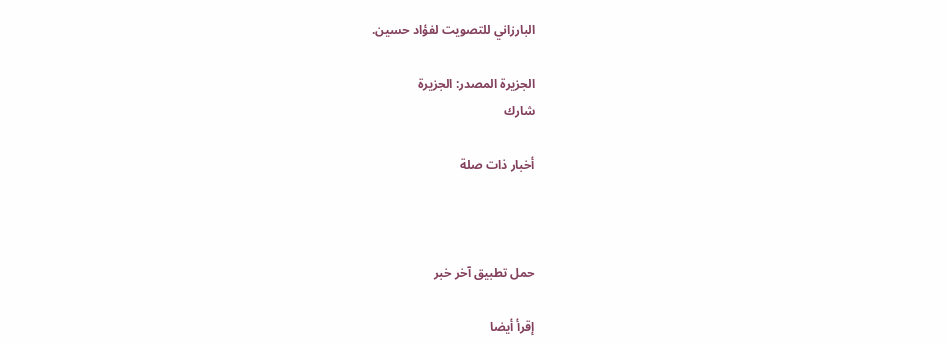البارزاني للتصويت لفؤاد حسين.

الجزيرة المصدر: الجزيرة
شارك

أخبار ذات صلة



حمل تطبيق آخر خبر

إقرأ أيضا